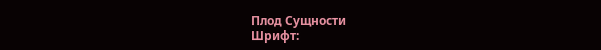Плод Сущности
Шрифт: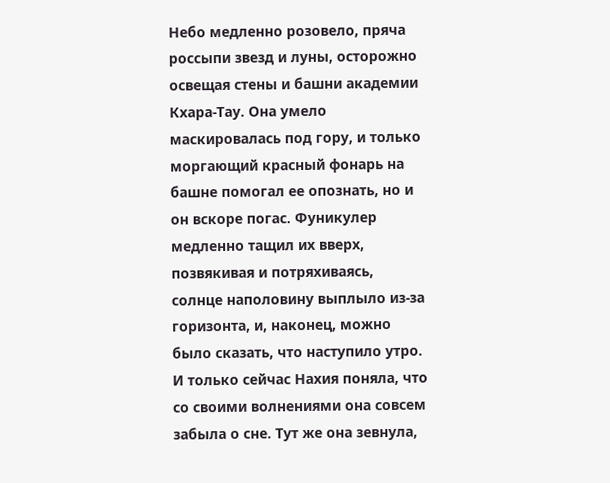Небо медленно розовело, пряча россыпи звезд и луны, осторожно освещая стены и башни академии Кхара-Тау. Она умело маскировалась под гору, и только моргающий красный фонарь на башне помогал ее опознать, но и он вскоре погас. Фуникулер медленно тащил их вверх, позвякивая и потряхиваясь, солнце наполовину выплыло из-за горизонта, и, наконец, можно было сказать, что наступило утро. И только сейчас Нахия поняла, что со своими волнениями она совсем забыла о сне. Тут же она зевнула,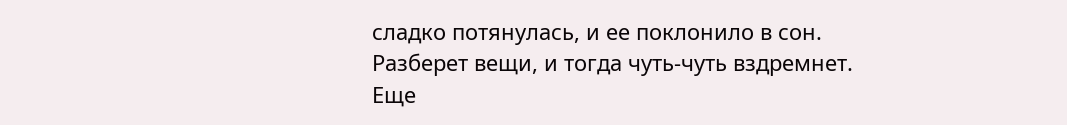сладко потянулась, и ее поклонило в сон. Разберет вещи, и тогда чуть-чуть вздремнет.
Еще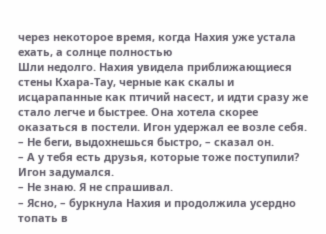через некоторое время, когда Нахия уже устала ехать, а солнце полностью
Шли недолго. Нахия увидела приближающиеся стены Кхара-Тау, черные как скалы и исцарапанные как птичий насест, и идти сразу же стало легче и быстрее. Она хотела скорее оказаться в постели. Игон удержал ее возле себя.
– Не беги, выдохнешься быстро, – сказал он.
– А у тебя есть друзья, которые тоже поступили?
Игон задумался.
– Не знаю. Я не спрашивал.
– Ясно, – буркнула Нахия и продолжила усердно топать в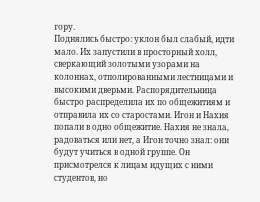гору.
Поднялись быстро: уклон был слабый, идти мало. Их запустили в просторный холл, сверкающий золотыми узорами на колоннах, отполированными лестницами и высокими дверьми. Распорядительница быстро распределила их по общежитиям и отправила их со старостами. Игон и Нахия попали в одно общежитие. Нахия не знала, радоваться или нет, а Игон точно знал: они будут учиться в одной группе. Он присмотрелся к лицам идущих с ними студентов, но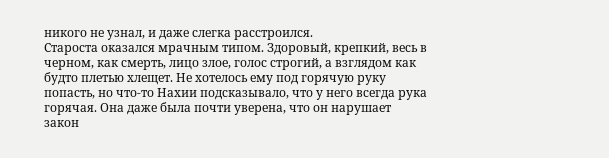никого не узнал, и даже слегка расстроился.
Староста оказался мрачным типом. Здоровый, крепкий, весь в черном, как смерть, лицо злое, голос строгий, а взглядом как будто плетью хлещет. Не хотелось ему под горячую руку попасть, но что-то Нахии подсказывало, что у него всегда рука горячая. Она даже была почти уверена, что он нарушает закон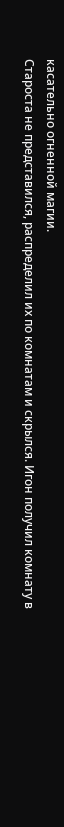касательно огненной магии.
Староста не представился, распределил их по комнатам и скрылся. Игон получил комнату в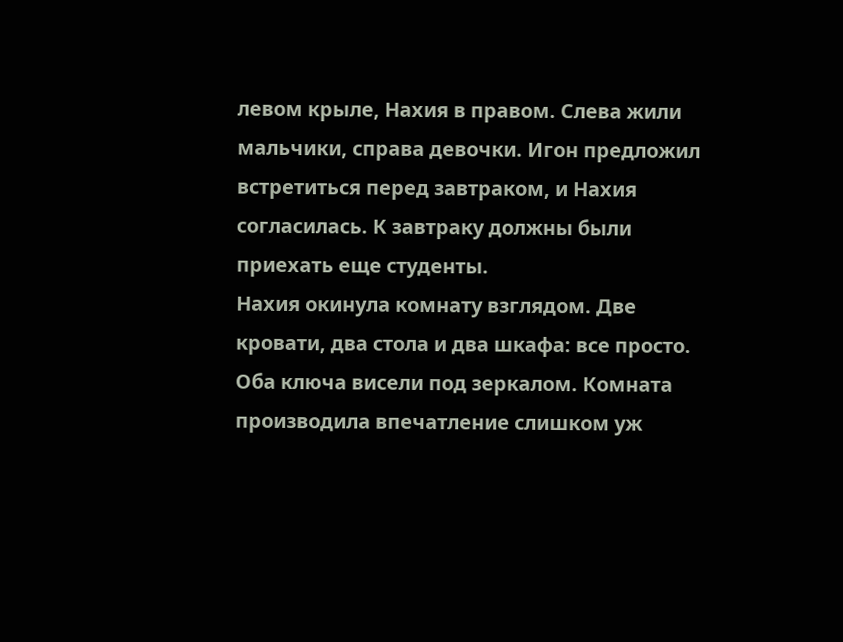левом крыле, Нахия в правом. Слева жили мальчики, справа девочки. Игон предложил встретиться перед завтраком, и Нахия согласилась. К завтраку должны были приехать еще студенты.
Нахия окинула комнату взглядом. Две кровати, два стола и два шкафа: все просто. Оба ключа висели под зеркалом. Комната производила впечатление слишком уж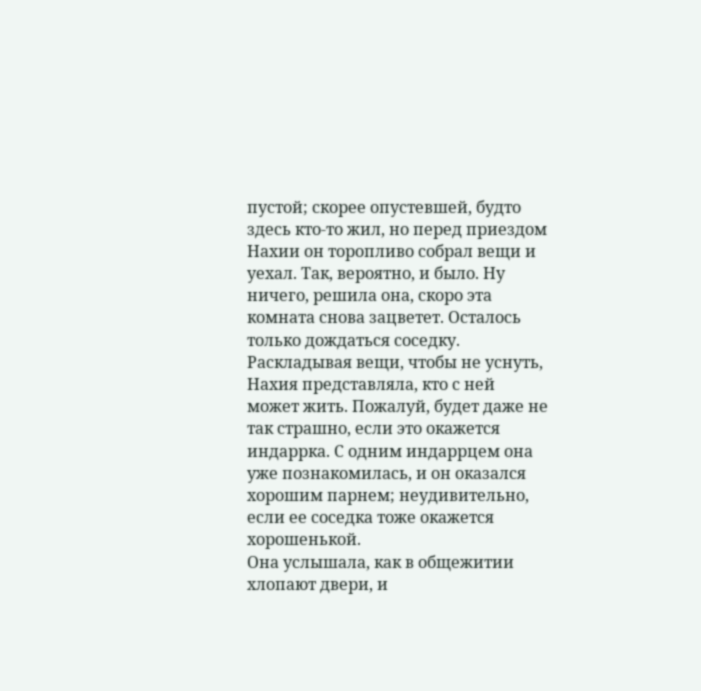пустой; скорее опустевшей, будто здесь кто-то жил, но перед приездом Нахии он торопливо собрал вещи и уехал. Так, вероятно, и было. Ну ничего, решила она, скоро эта комната снова зацветет. Осталось только дождаться соседку. Раскладывая вещи, чтобы не уснуть, Нахия представляла, кто с ней может жить. Пожалуй, будет даже не так страшно, если это окажется индаррка. С одним индаррцем она уже познакомилась, и он оказался хорошим парнем; неудивительно, если ее соседка тоже окажется хорошенькой.
Она услышала, как в общежитии хлопают двери, и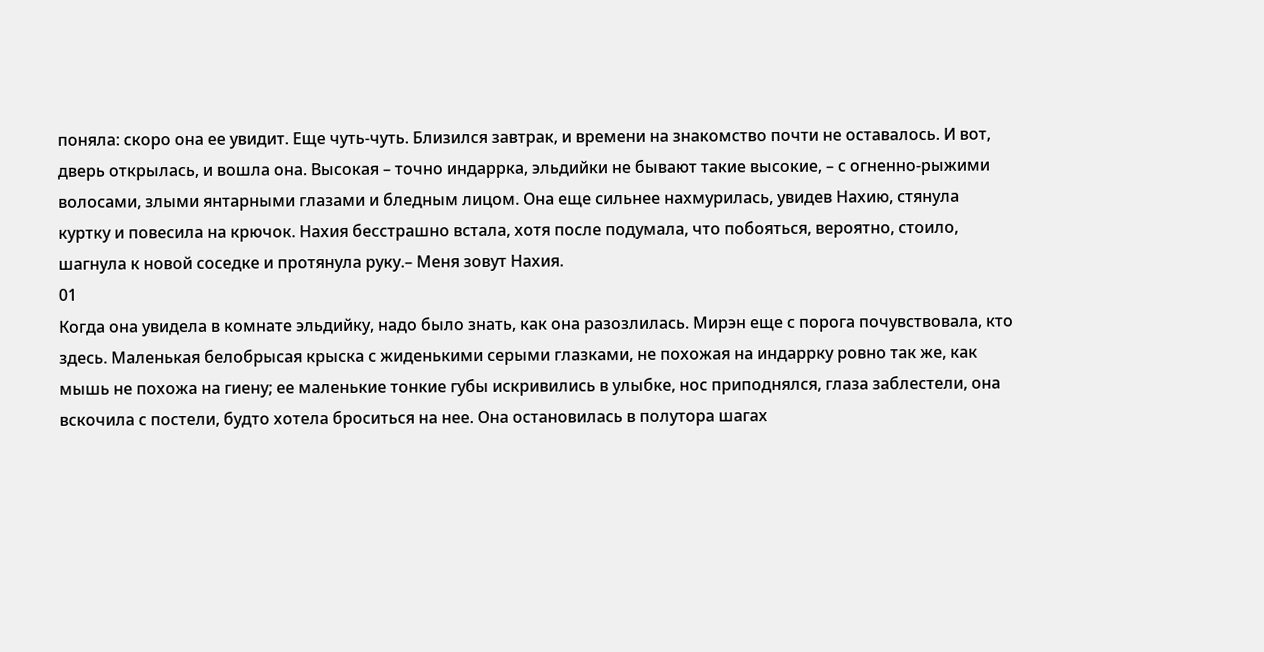поняла: скоро она ее увидит. Еще чуть-чуть. Близился завтрак, и времени на знакомство почти не оставалось. И вот, дверь открылась, и вошла она. Высокая – точно индаррка, эльдийки не бывают такие высокие, – с огненно-рыжими волосами, злыми янтарными глазами и бледным лицом. Она еще сильнее нахмурилась, увидев Нахию, стянула
куртку и повесила на крючок. Нахия бесстрашно встала, хотя после подумала, что побояться, вероятно, стоило, шагнула к новой соседке и протянула руку.– Меня зовут Нахия.
01
Когда она увидела в комнате эльдийку, надо было знать, как она разозлилась. Мирэн еще с порога почувствовала, кто здесь. Маленькая белобрысая крыска с жиденькими серыми глазками, не похожая на индаррку ровно так же, как мышь не похожа на гиену; ее маленькие тонкие губы искривились в улыбке, нос приподнялся, глаза заблестели, она вскочила с постели, будто хотела броситься на нее. Она остановилась в полутора шагах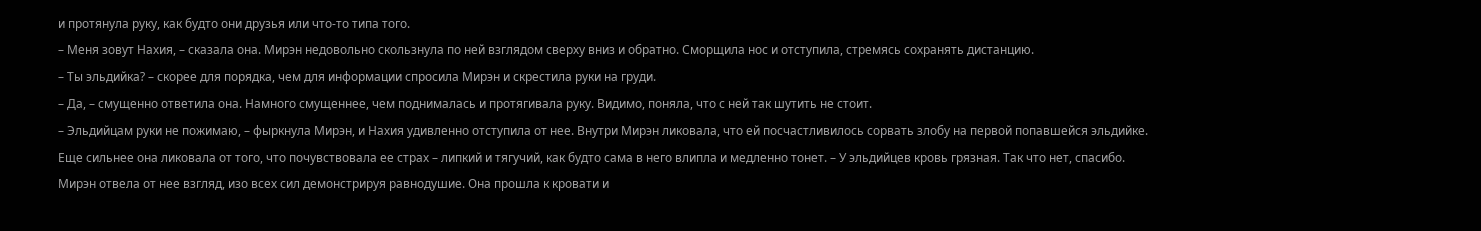и протянула руку, как будто они друзья или что-то типа того.
– Меня зовут Нахия, – сказала она. Мирэн недовольно скользнула по ней взглядом сверху вниз и обратно. Сморщила нос и отступила, стремясь сохранять дистанцию.
– Ты эльдийка? – скорее для порядка, чем для информации спросила Мирэн и скрестила руки на груди.
– Да, – смущенно ответила она. Намного смущеннее, чем поднималась и протягивала руку. Видимо, поняла, что с ней так шутить не стоит.
– Эльдийцам руки не пожимаю, – фыркнула Мирэн, и Нахия удивленно отступила от нее. Внутри Мирэн ликовала, что ей посчастливилось сорвать злобу на первой попавшейся эльдийке. Еще сильнее она ликовала от того, что почувствовала ее страх – липкий и тягучий, как будто сама в него влипла и медленно тонет. – У эльдийцев кровь грязная. Так что нет, спасибо.
Мирэн отвела от нее взгляд, изо всех сил демонстрируя равнодушие. Она прошла к кровати и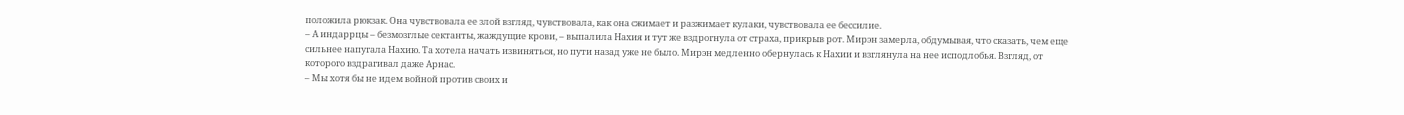положила рюкзак. Она чувствовала ее злой взгляд, чувствовала, как она сжимает и разжимает кулаки, чувствовала ее бессилие.
– А индаррцы – безмозглые сектанты, жаждущие крови, – выпалила Нахия и тут же вздрогнула от страха, прикрыв рот. Мирэн замерла, обдумывая, что сказать, чем еще сильнее напугала Нахию. Та хотела начать извиняться, но пути назад уже не было. Мирэн медленно обернулась к Нахии и взглянула на нее исподлобья. Взгляд, от которого вздрагивал даже Арнас.
– Мы хотя бы не идем войной против своих и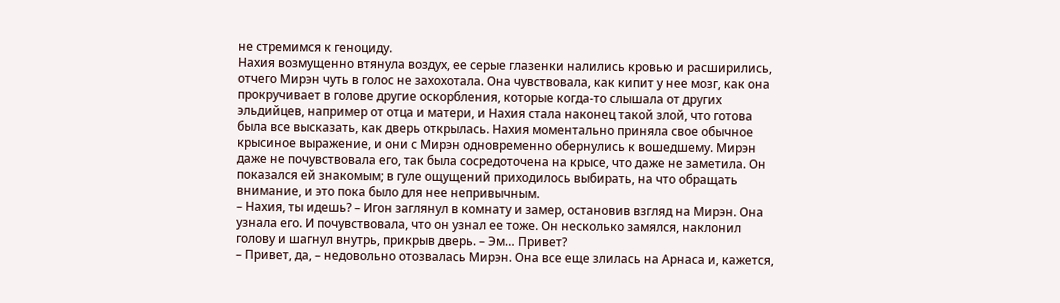не стремимся к геноциду.
Нахия возмущенно втянула воздух, ее серые глазенки налились кровью и расширились, отчего Мирэн чуть в голос не захохотала. Она чувствовала, как кипит у нее мозг, как она прокручивает в голове другие оскорбления, которые когда-то слышала от других эльдийцев, например от отца и матери, и Нахия стала наконец такой злой, что готова была все высказать, как дверь открылась. Нахия моментально приняла свое обычное крысиное выражение, и они с Мирэн одновременно обернулись к вошедшему. Мирэн даже не почувствовала его, так была сосредоточена на крысе, что даже не заметила. Он показался ей знакомым; в гуле ощущений приходилось выбирать, на что обращать внимание, и это пока было для нее непривычным.
– Нахия, ты идешь? – Игон заглянул в комнату и замер, остановив взгляд на Мирэн. Она узнала его. И почувствовала, что он узнал ее тоже. Он несколько замялся, наклонил голову и шагнул внутрь, прикрыв дверь. – Эм… Привет?
– Привет, да, – недовольно отозвалась Мирэн. Она все еще злилась на Арнаса и, кажется,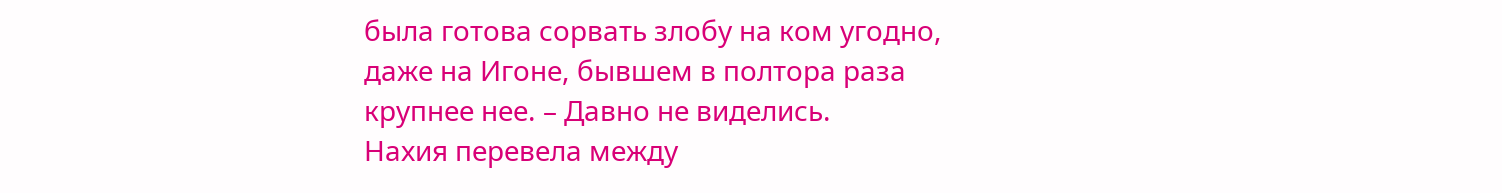была готова сорвать злобу на ком угодно, даже на Игоне, бывшем в полтора раза крупнее нее. – Давно не виделись.
Нахия перевела между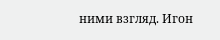ними взгляд. Игон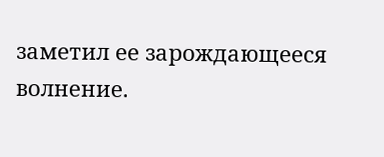заметил ее зарождающееся волнение.